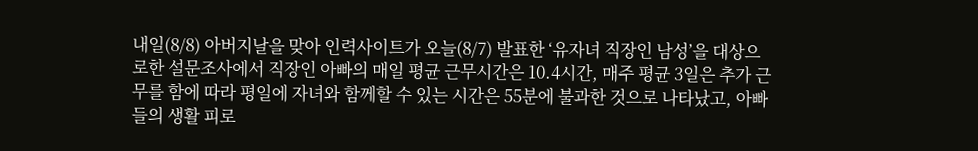내일(8/8) 아버지날을 맞아 인력사이트가 오늘(8/7) 발표한 ‘유자녀 직장인 남성’을 대상으로한 설문조사에서 직장인 아빠의 매일 평균 근무시간은 10.4시간, 매주 평균 3일은 추가 근무를 함에 따라 평일에 자녀와 함께할 수 있는 시간은 55분에 불과한 것으로 나타났고, 아빠들의 생활 피로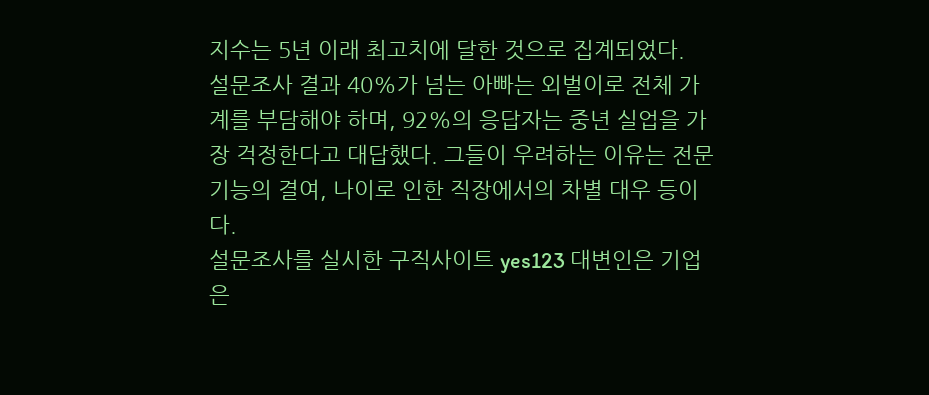지수는 5년 이래 최고치에 달한 것으로 집계되었다.
설문조사 결과 40%가 넘는 아빠는 외벌이로 전체 가계를 부담해야 하며, 92%의 응답자는 중년 실업을 가장 걱정한다고 대답했다. 그들이 우려하는 이유는 전문 기능의 결여, 나이로 인한 직장에서의 차별 대우 등이다.
설문조사를 실시한 구직사이트 yes123 대변인은 기업은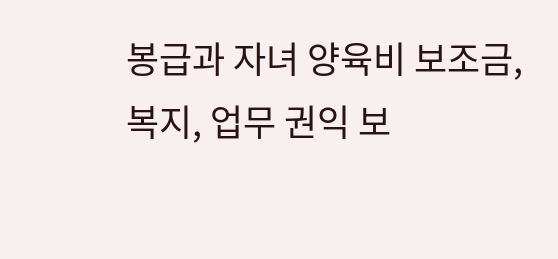봉급과 자녀 양육비 보조금, 복지, 업무 권익 보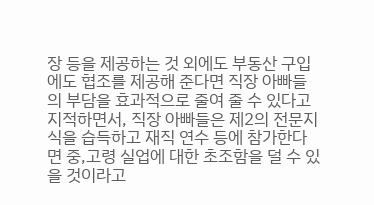장 등을 제공하는 것 외에도 부동산 구입에도 협조를 제공해 준다면 직장 아빠들의 부담을 효과적으로 줄여 줄 수 있다고 지적하면서, 직장 아빠들은 제2의 전문지식을 습득하고 재직 연수 등에 참가한다면 중,고령 실업에 대한 초조함을 덜 수 있을 것이라고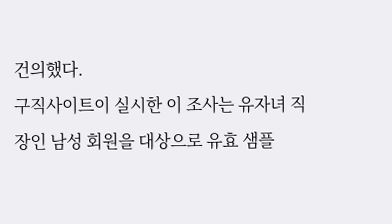건의했다.
구직사이트이 실시한 이 조사는 유자녀 직장인 남성 회원을 대상으로 유효 샘플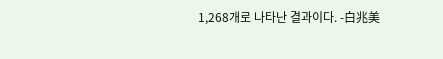1,268개로 나타난 결과이다. -白兆美